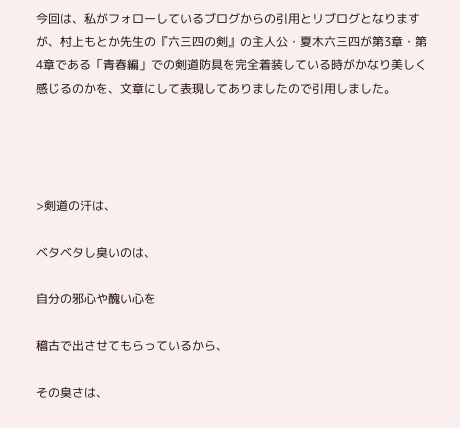今回は、私がフォローしているブログからの引用とリブログとなりますが、村上もとか先生の『六三四の剣』の主人公・夏木六三四が第3章・第4章である「青春編」での剣道防具を完全着装している時がかなり美しく感じるのかを、文章にして表現してありましたので引用しました。




>剣道の汗は、

ベタベタし臭いのは、

自分の邪心や醜い心を

稽古で出させてもらっているから、

その臭さは、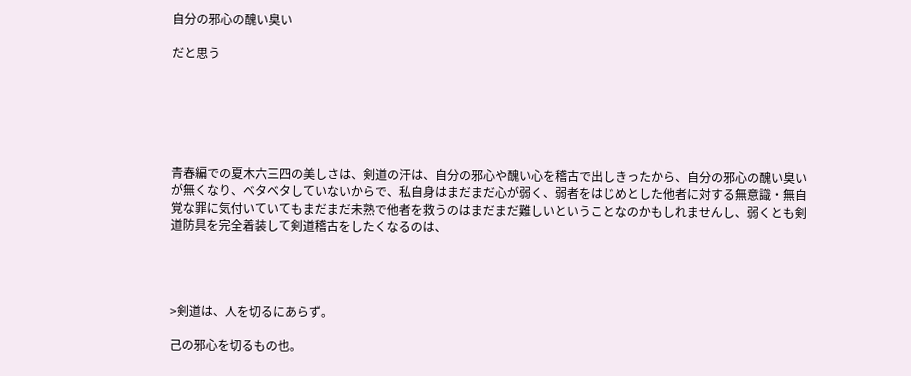自分の邪心の醜い臭い

だと思う






青春編での夏木六三四の美しさは、剣道の汗は、自分の邪心や醜い心を稽古で出しきったから、自分の邪心の醜い臭いが無くなり、ベタベタしていないからで、私自身はまだまだ心が弱く、弱者をはじめとした他者に対する無意識・無自覚な罪に気付いていてもまだまだ未熟で他者を救うのはまだまだ難しいということなのかもしれませんし、弱くとも剣道防具を完全着装して剣道稽古をしたくなるのは、




>剣道は、人を切るにあらず。

己の邪心を切るもの也。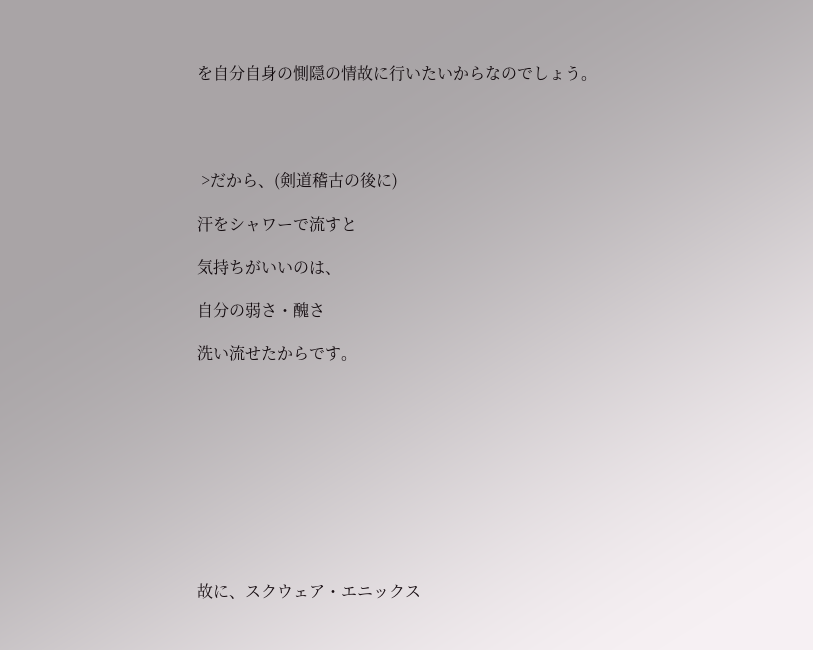を自分自身の惻隠の情故に行いたいからなのでしょう。




 >だから、(剣道稽古の後に)

汗をシャワーで流すと

気持ちがいいのは、

自分の弱さ・醜さ

洗い流せたからです。










故に、スクウェア・エニックス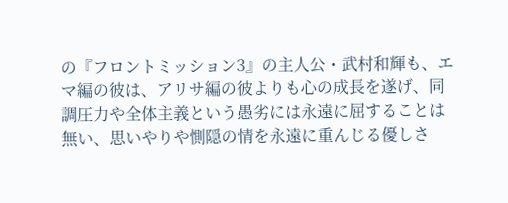の『フロントミッション3』の主人公・武村和輝も、エマ編の彼は、アリサ編の彼よりも心の成長を遂げ、同調圧力や全体主義という愚劣には永遠に屈することは無い、思いやりや惻隠の情を永遠に重んじる優しさ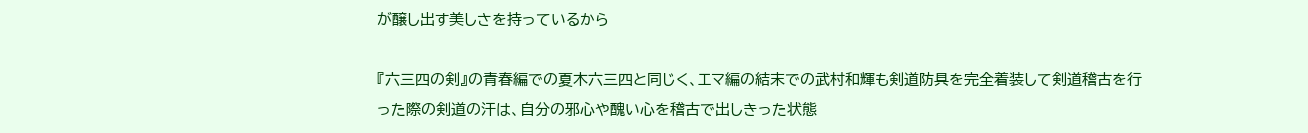が醸し出す美しさを持っているから

『六三四の剣』の青春編での夏木六三四と同じく、エマ編の結末での武村和輝も剣道防具を完全着装して剣道稽古を行った際の剣道の汗は、自分の邪心や醜い心を稽古で出しきった状態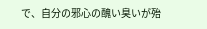で、自分の邪心の醜い臭いが殆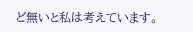ど無いと私は考えています。